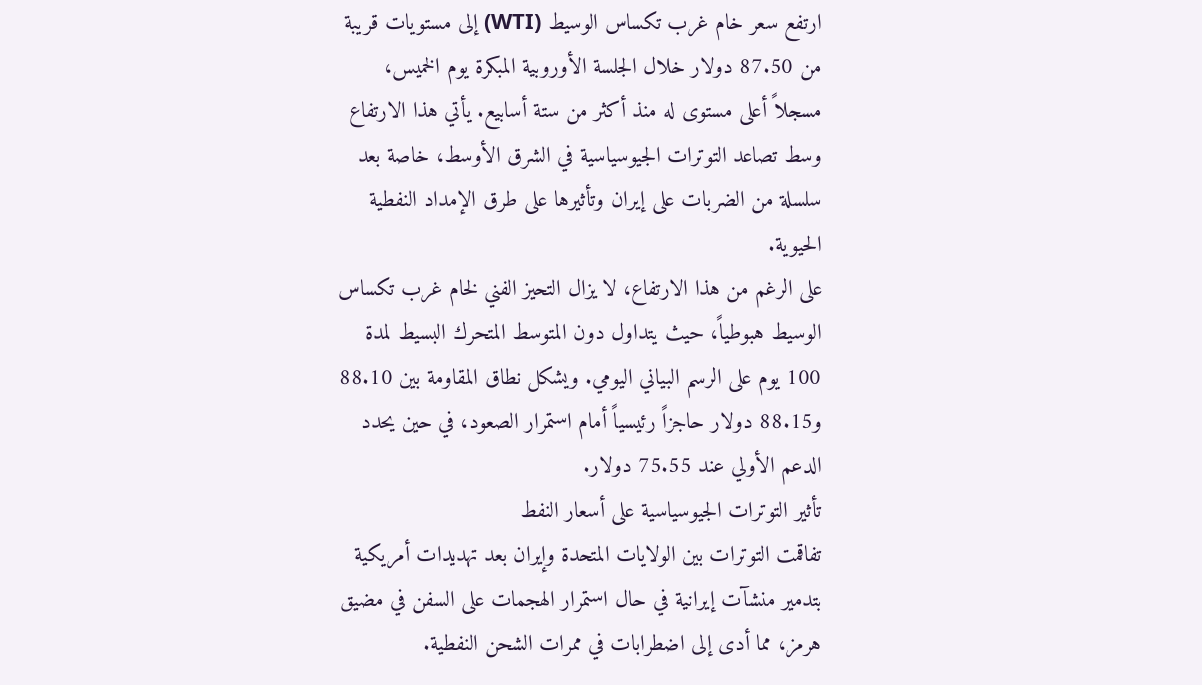ارتفع سعر خام غرب تكساس الوسيط (WTI) إلى مستويات قريبة من 87.50 دولار خلال الجلسة الأوروبية المبكرة يوم الخميس، مسجلاً أعلى مستوى له منذ أكثر من ستة أسابيع. يأتي هذا الارتفاع وسط تصاعد التوترات الجيوسياسية في الشرق الأوسط، خاصة بعد سلسلة من الضربات على إيران وتأثيرها على طرق الإمداد النفطية الحيوية.
على الرغم من هذا الارتفاع، لا يزال التحيز الفني لخام غرب تكساس الوسيط هبوطياً، حيث يتداول دون المتوسط المتحرك البسيط لمدة 100 يوم على الرسم البياني اليومي. ويشكل نطاق المقاومة بين 88.10 و88.15 دولار حاجزاً رئيسياً أمام استمرار الصعود، في حين يحدد الدعم الأولي عند 75.55 دولار.
تأثير التوترات الجيوسياسية على أسعار النفط
تفاقمت التوترات بين الولايات المتحدة وإيران بعد تهديدات أمريكية بتدمير منشآت إيرانية في حال استمرار الهجمات على السفن في مضيق هرمز، مما أدى إلى اضطرابات في ممرات الشحن النفطية.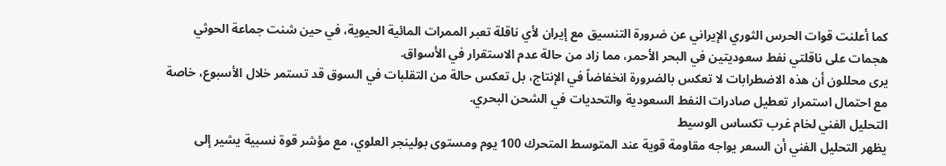كما أعلنت قوات الحرس الثوري الإيراني عن ضرورة التنسيق مع إيران لأي ناقلة تعبر الممرات المائية الحيوية، في حين شنت جماعة الحوثي هجمات على ناقلتي نفط سعوديتين في البحر الأحمر، مما زاد من حالة عدم الاستقرار في الأسواق.
يرى محللون أن هذه الاضطرابات لا تعكس بالضرورة انخفاضاً في الإنتاج، بل تعكس حالة من التقلبات في السوق قد تستمر خلال الأسبوع، خاصة مع احتمال استمرار تعطيل صادرات النفط السعودية والتحديات في الشحن البحري.
التحليل الفني لخام غرب تكساس الوسيط
يظهر التحليل الفني أن السعر يواجه مقاومة قوية عند المتوسط المتحرك 100 يوم ومستوى بولينجر العلوي، مع مؤشر قوة نسبية يشير إلى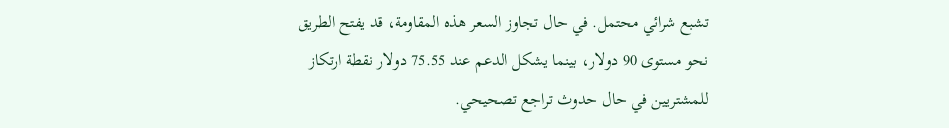تشبع شرائي محتمل. في حال تجاوز السعر هذه المقاومة، قد يفتح الطريق نحو مستوى 90 دولار، بينما يشكل الدعم عند 75.55 دولار نقطة ارتكاز للمشتريين في حال حدوث تراجع تصحيحي.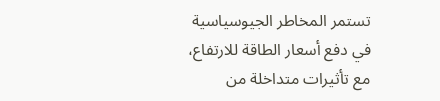تستمر المخاطر الجيوسياسية في دفع أسعار الطاقة للارتفاع، مع تأثيرات متداخلة من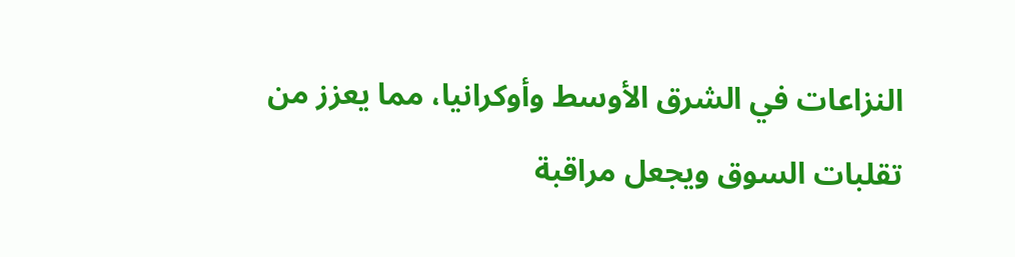النزاعات في الشرق الأوسط وأوكرانيا، مما يعزز من تقلبات السوق ويجعل مراقبة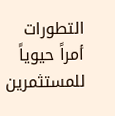التطورات أمراً حيوياً للمستثمرين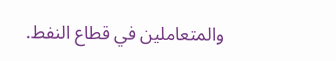والمتعاملين في قطاع النفط.